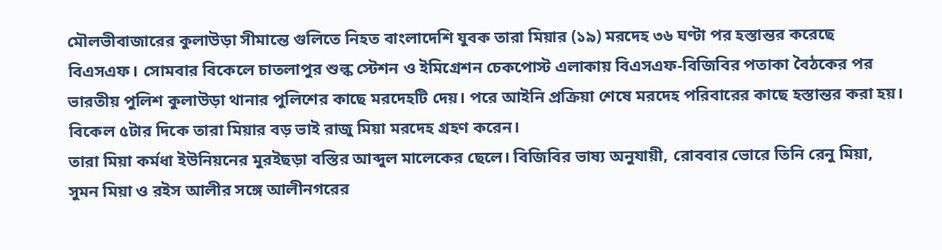মৌলভীবাজারের কুলাউড়া সীমান্তে গুলিতে নিহত বাংলাদেশি যুবক তারা মিয়ার (১৯) মরদেহ ৩৬ ঘণ্টা পর হস্তান্তর করেছে বিএসএফ। সোমবার বিকেলে চাতলাপুর শুল্ক স্টেশন ও ইমিগ্রেশন চেকপোস্ট এলাকায় বিএসএফ-বিজিবির পতাকা বৈঠকের পর ভারতীয় পুলিশ কুলাউড়া থানার পুলিশের কাছে মরদেহটি দেয়। পরে আইনি প্রক্রিয়া শেষে মরদেহ পরিবারের কাছে হস্তান্তর করা হয়। বিকেল ৫টার দিকে তারা মিয়ার বড় ভাই রাজু মিয়া মরদেহ গ্রহণ করেন।
তারা মিয়া কর্মধা ইউনিয়নের মুরইছড়া বস্তির আব্দুল মালেকের ছেলে। বিজিবির ভাষ্য অনুযায়ী, রোববার ভোরে তিনি রেনু মিয়া, সুমন মিয়া ও রইস আলীর সঙ্গে আলীনগরের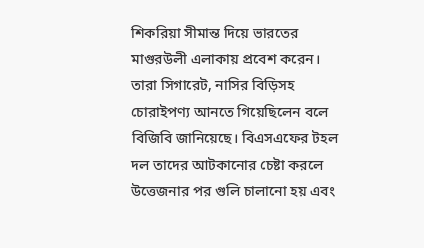শিকরিয়া সীমান্ত দিয়ে ভারতের মাগুরউলী এলাকায় প্রবেশ করেন। তারা সিগারেট, নাসির বিড়িসহ চোরাইপণ্য আনতে গিয়েছিলেন বলে বিজিবি জানিয়েছে। বিএসএফের টহল দল তাদের আটকানোর চেষ্টা করলে উত্তেজনার পর গুলি চালানো হয় এবং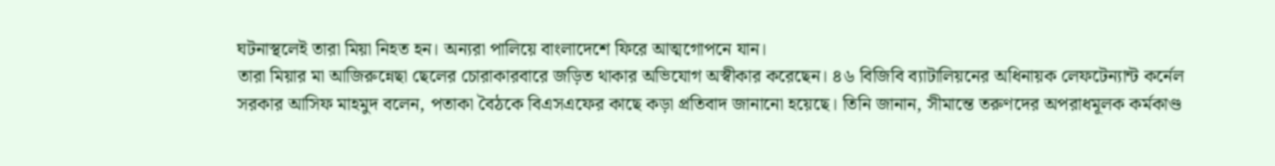ঘটনাস্থলেই তারা মিয়া নিহত হন। অন্যরা পালিয়ে বাংলাদেশে ফিরে আত্মগোপনে যান।
তারা মিয়ার মা আজিরুন্নেছা ছেলের চোরাকারবারে জড়িত থাকার অভিযোগ অস্বীকার করেছেন। ৪৬ বিজিবি ব্যাটালিয়নের অধিনায়ক লেফটেন্যান্ট কর্নেল সরকার আসিফ মাহমুদ বলেন, পতাকা বৈঠকে বিএসএফের কাছে কড়া প্রতিবাদ জানানো হয়েছে। তিনি জানান, সীমান্তে তরুণদের অপরাধমূলক কর্মকাণ্ড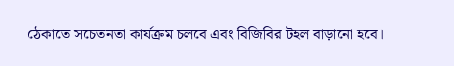ঠেকাতে সচেতনতা কার্যক্রম চলবে এবং বিজিবির টহল বাড়ানো হবে।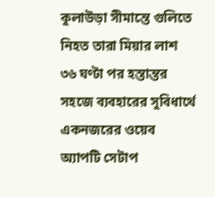কুলাউড়া সীমান্তে গুলিতে নিহত তারা মিয়ার লাশ ৩৬ ঘণ্টা পর হস্তান্তর
সহজে ব্যবহারের সুবিধার্থে একনজরের ওয়েব অ্যাপটি সেটাপ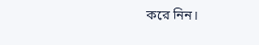করে নিন।